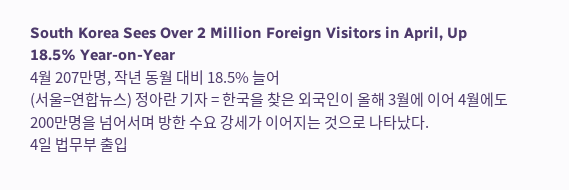South Korea Sees Over 2 Million Foreign Visitors in April, Up 18.5% Year-on-Year
4월 207만명, 작년 동월 대비 18.5% 늘어
(서울=연합뉴스) 정아란 기자 = 한국을 찾은 외국인이 올해 3월에 이어 4월에도 200만명을 넘어서며 방한 수요 강세가 이어지는 것으로 나타났다.
4일 법무부 출입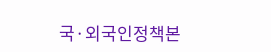국·외국인정책본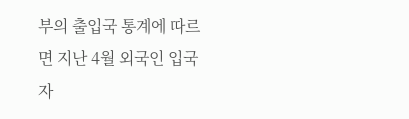부의 출입국 통계에 따르면 지난 4월 외국인 입국자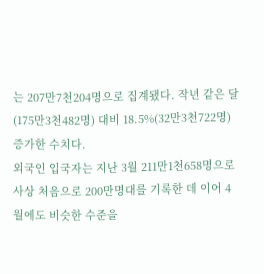는 207만7천204명으로 집계됐다. 작년 같은 달(175만3천482명) 대비 18.5%(32만3천722명) 증가한 수치다.
외국인 입국자는 지난 3월 211만1천658명으로 사상 처음으로 200만명대를 기록한 데 이어 4월에도 비슷한 수준을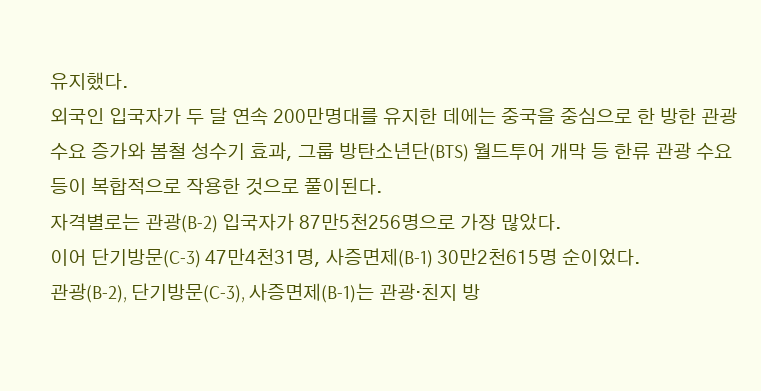유지했다.
외국인 입국자가 두 달 연속 200만명대를 유지한 데에는 중국을 중심으로 한 방한 관광 수요 증가와 봄철 성수기 효과, 그룹 방탄소년단(BTS) 월드투어 개막 등 한류 관광 수요 등이 복합적으로 작용한 것으로 풀이된다.
자격별로는 관광(B-2) 입국자가 87만5천256명으로 가장 많았다.
이어 단기방문(C-3) 47만4천31명, 사증면제(B-1) 30만2천615명 순이었다.
관광(B-2), 단기방문(C-3), 사증면제(B-1)는 관광·친지 방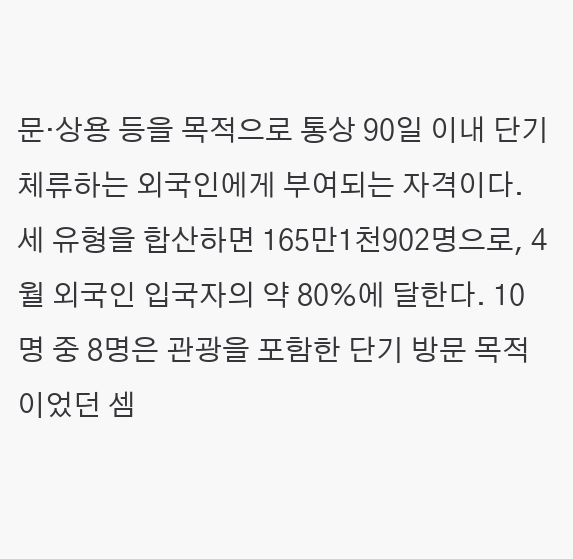문·상용 등을 목적으로 통상 90일 이내 단기 체류하는 외국인에게 부여되는 자격이다.
세 유형을 합산하면 165만1천902명으로, 4월 외국인 입국자의 약 80%에 달한다. 10명 중 8명은 관광을 포함한 단기 방문 목적이었던 셈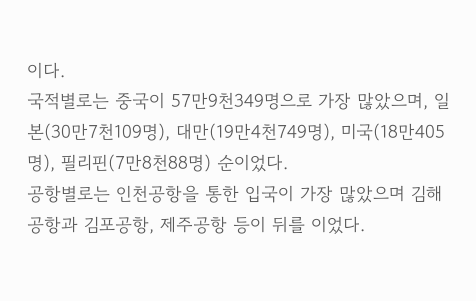이다.
국적별로는 중국이 57만9천349명으로 가장 많았으며, 일본(30만7천109명), 대만(19만4천749명), 미국(18만405명), 필리핀(7만8천88명) 순이었다.
공항별로는 인천공항을 통한 입국이 가장 많았으며 김해공항과 김포공항, 제주공항 등이 뒤를 이었다.